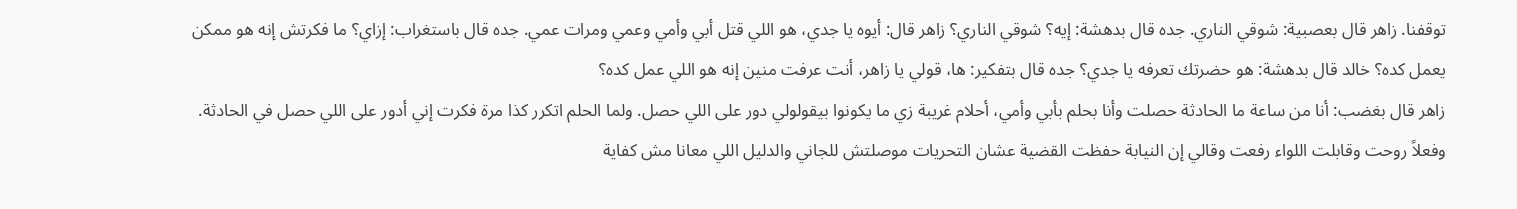توقفنا. زاهر قال بعصبية: شوقي الناري. جده قال بدهشة: إيه؟ شوقي الناري؟ زاهر قال: أيوه يا جدي، هو اللي قتل أبي وأمي وعمي ومرات عمي. جده قال باستغراب: إزاي؟ ما فكرتش إنه هو ممكن يعمل كده؟ خالد قال بدهشة: هو حضرتك تعرفه يا جدي؟ جده قال بتفكير: ها، قولي يا زاهر، أنت عرفت منين إنه هو اللي عمل كده؟
زاهر قال بغضب: أنا من ساعة ما الحادثة حصلت وأنا بحلم بأبي وأمي، أحلام غريبة زي ما يكونوا بيقولولي دور على اللي حصل. ولما الحلم اتكرر كذا مرة فكرت إني أدور على اللي حصل في الحادثة. وفعلاً روحت وقابلت اللواء رفعت وقالي إن النيابة حفظت القضية عشان التحريات موصلتش للجاني والدليل اللي معانا مش كفاية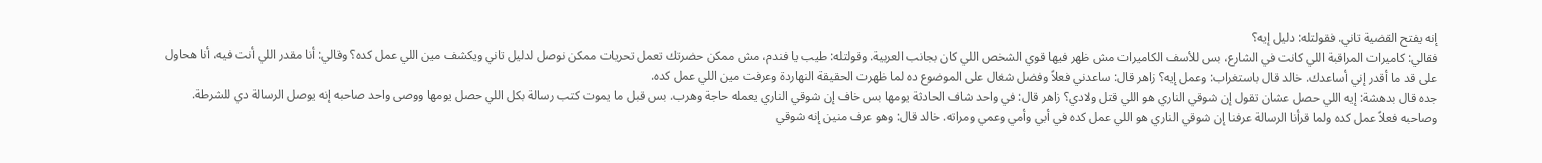إنه يفتح القضية تاني. فقولتله: دليل إيه؟
فقالي: كاميرات المراقبة اللي كانت في الشارع، بس للأسف الكاميرات مش ظهر فيها قوي الشخص اللي كان بجانب العربية. وقولتله: طيب يا فندم، مش ممكن حضرتك تعمل تحريات ممكن نوصل لدليل تاني ويكشف مين اللي عمل كده؟ وقالي: أنا مقدر اللي أنت فيه، أنا هحاول على قد ما أقدر إني أساعدك. خالد قال باستغراب: وعمل إيه؟ زاهر قال: ساعدني فعلاً وفضل شغال على الموضوع ده لما ظهرت الحقيقة النهاردة وعرفت مين اللي عمل كده.
جده قال بدهشة: إيه اللي حصل عشان تقول إن شوقي الناري هو اللي قتل ولادي؟ زاهر قال: في واحد شاف الحادثة يومها بس خاف إن شوقي الناري يعمله حاجة وهرب. بس قبل ما يموت كتب رسالة بكل اللي حصل يومها ووصى واحد صاحبه إنه يوصل الرسالة دي للشرطة. وصاحبه فعلاً عمل كده ولما قرأنا الرسالة عرفنا إن شوقي الناري هو اللي عمل كده في أبي وأمي وعمي ومراته. خالد قال: وهو عرف منين إنه شوقي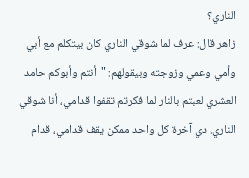الناري؟
زاهر قال: عرف لما شوقي الناري كان بيتكلم مع أبي وأمي وعمي وزوجته وبيقولهم: "أنتم وأبوكم حامد العشري لعبتم بالنار لما فكرتم تقفوا قدامي، أنا شوقي الناري. دي آخرة كل واحد ممكن يقف قدامي، قدام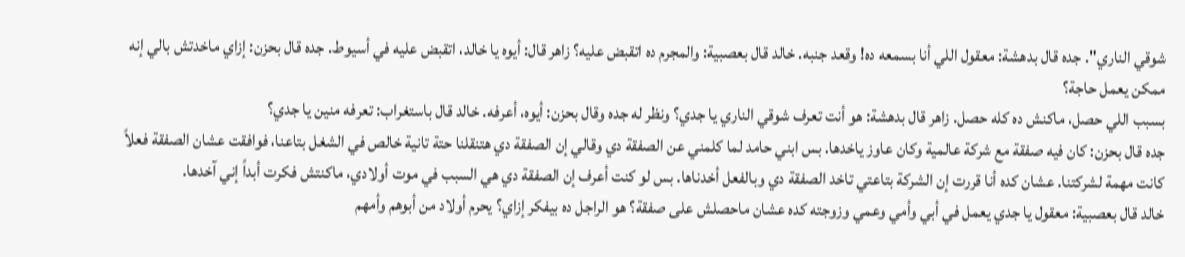شوقي الناري". جده قال بدهشة: معقول اللي أنا بسمعه ده! وقعد جنبه. خالد قال بعصبية: والمجرم ده اتقبض عليه؟ زاهر قال: أيوه يا خالد، اتقبض عليه في أسيوط. جده قال بحزن: إزاي ماخدتش بالي إنه ممكن يعمل حاجة؟
بسبب اللي حصل، ماكنش ده كله حصل. زاهر قال بدهشة: هو أنت تعرف شوقي الناري يا جدي؟ ونظر له جده وقال بحزن: أيوه، أعرفه. خالد قال باستغراب: تعرفه منين يا جدي؟
جده قال بحزن: كان فيه صفقة مع شركة عالمية وكان عاوز ياخدها. بس ابني حامد لما كلمني عن الصفقة دي وقالي إن الصفقة دي هتنقلنا حتة تانية خالص في الشغل بتاعنا، فوافقت عشان الصفقة فعلاً كانت مهمة لشركتنا. عشان كده أنا قررت إن الشركة بتاعتي تاخد الصفقة دي وبالفعل أخدناها. بس لو كنت أعرف إن الصفقة دي هي السبب في موت أولادي، ماكنتش فكرت أبداً إني آخدها.
خالد قال بعصبية: معقول يا جدي يعمل في أبي وأمي وعمي وزوجته كده عشان ماحصلش على صفقة؟ هو الراجل ده بيفكر إزاي؟ يحرم أولاد من أبوهم وأمهم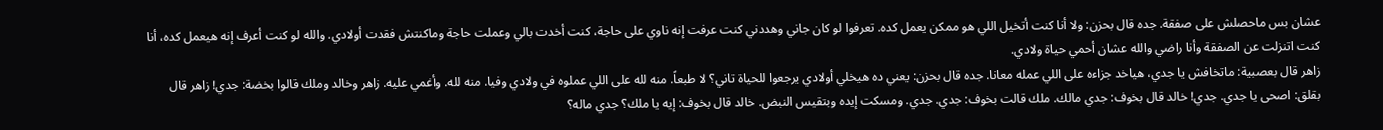عشان بس ماحصلش على صفقة. جده قال بحزن: ولا أنا كنت أتخيل اللي هو ممكن يعمل كده. تعرفوا لو كان جاني وهددني كنت عرفت إنه ناوي على حاجة، كنت أخدت بالي وعملت حاجة وماكنتش فقدت أولادي. والله لو كنت أعرف إنه هيعمل كده، أنا كنت اتنزلت عن الصفقة وأنا راضي والله عشان أحمي حياة ولادي.
زاهر قال بعصبية: ماتخافش يا جدي، هياخد جزاءه على اللي عمله معانا. جده قال بحزن: يعني ده هيخلي أولادي يرجعوا للحياة تاني؟ لا طبعاً. منه لله على اللي عملوه في ولادي وفيا. منه لله. وأغمي عليه. زاهر وخالد وملك قالوا بخضة: جدي! زاهر قال بقلق: اصحى يا جدي. جدي! خالد قال بخوف: جدي مالك. ملك قالت بخوف: جدي. جدي. ومسكت إيده وبتقيس النبض. خالد قال بخوف: إيه يا ملك؟ جدي ماله؟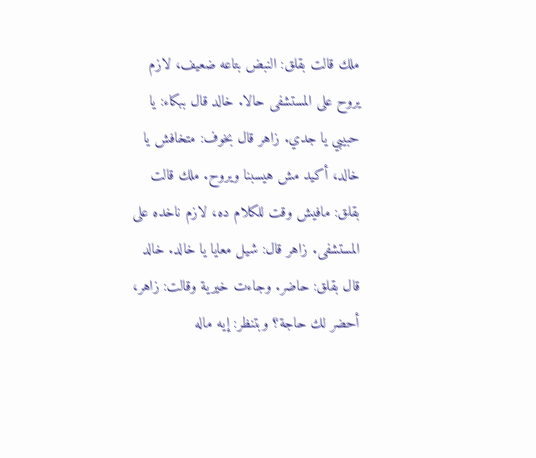ملك قالت بقلق: النبض بتاعه ضعيف، لازم يروح على المستشفى حالا. خالد قال ببكاء: يا حبيبي يا جدي. زاهر قال بخوف: متخافش يا خالد، أكيد مش هيسبنا ويروح. ملك قالت بقلق: مافيش وقت للكلام ده، لازم ناخده على المستشفى. زاهر قال: شيل معايا يا خالد. خالد قال بقلق: حاضر. وجاءت خيرية وقالت: زاهر، أحضر لك حاجة؟ وبتنظر: إيه ماله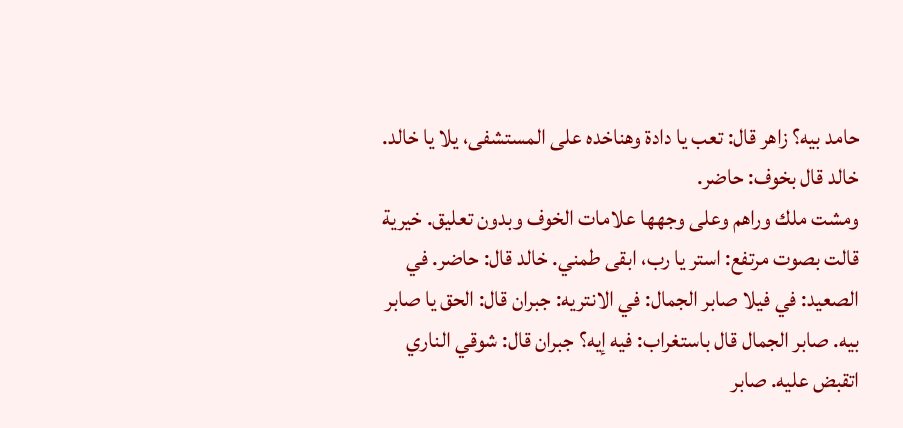حامد بيه؟ زاهر قال: تعب يا دادة وهناخده على المستشفى، يلا يا خالد. خالد قال بخوف: حاضر.
ومشت ملك وراهم وعلى وجهها علامات الخوف وبدون تعليق. خيرية قالت بصوت مرتفع: استر يا رب، ابقى طمني. خالد قال: حاضر. في الصعيد: في فيلا صابر الجمال: في الانتريه: جبران قال: الحق يا صابر بيه. صابر الجمال قال باستغراب: فيه إيه؟ جبران قال: شوقي الناري اتقبض عليه. صابر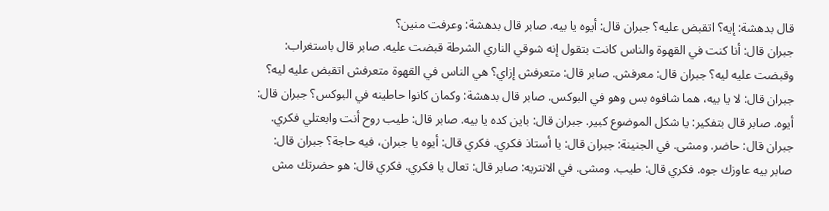قال بدهشة: إيه؟ اتقبض عليه؟ جبران قال: أيوه يا بيه. صابر قال بدهشة: وعرفت منين؟
جبران قال: أنا كنت في القهوة والناس كانت بتقول إنه شوقي الناري الشرطة قبضت عليه. صابر قال باستغراب: وقبضت عليه ليه؟ جبران قال: معرفش. صابر قال: متعرفش إزاي؟ هي الناس في القهوة متعرفش اتقبض عليه ليه؟ جبران قال: لا يا بيه، هما شافوه بس وهو في البوكس. صابر قال بدهشة: وكمان كانوا حاطينه في البوكس؟ جبران قال: أيوه. صابر قال بتفكير: يا شكل الموضوع كبير. جبران قال: باين كده يا بيه. صابر قال: طيب روح أنت وابعتلي فكري.
جبران قال: حاضر. ومشى. في الجنينة: جبران قال: يا أستاذ فكري. فكري قال: أيوه يا جبران، فيه حاجة؟ جبران قال: صابر بيه عاوزك جوه. فكري قال: طيب. ومشى. في الانتريه: صابر قال: تعال يا فكري. فكري قال: هو حضرتك مش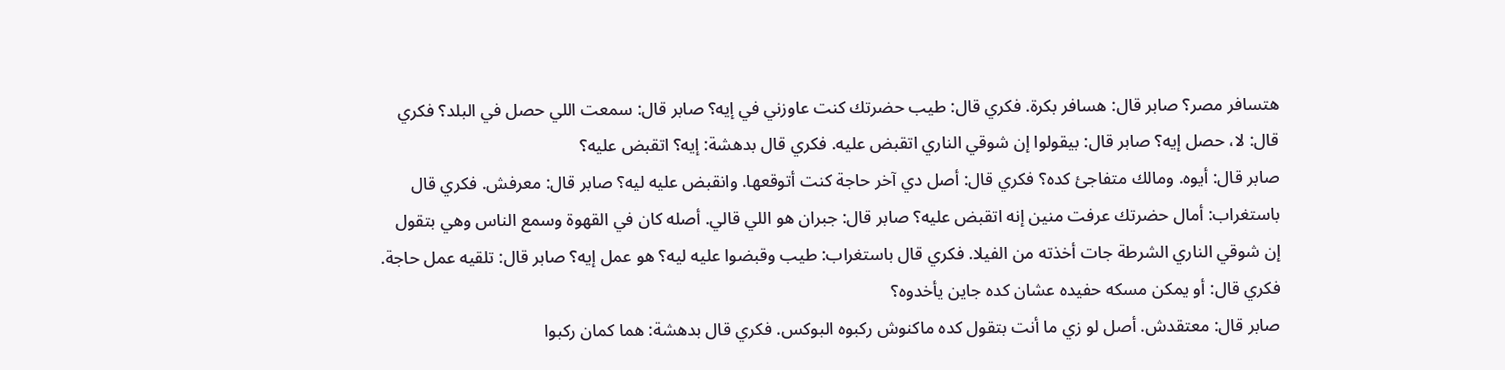هتسافر مصر؟ صابر قال: هسافر بكرة. فكري قال: طيب حضرتك كنت عاوزني في إيه؟ صابر قال: سمعت اللي حصل في البلد؟ فكري قال: لا، حصل إيه؟ صابر قال: بيقولوا إن شوقي الناري اتقبض عليه. فكري قال بدهشة: إيه؟ اتقبض عليه؟
صابر قال: أيوه. ومالك متفاجئ كده؟ فكري قال: أصل دي آخر حاجة كنت أتوقعها. وانقبض عليه ليه؟ صابر قال: معرفش. فكري قال باستغراب: أمال حضرتك عرفت منين إنه اتقبض عليه؟ صابر قال: جبران هو اللي قالي. أصله كان في القهوة وسمع الناس وهي بتقول إن شوقي الناري الشرطة جات أخذته من الفيلا. فكري قال باستغراب: طيب وقبضوا عليه ليه؟ هو عمل إيه؟ صابر قال: تلقيه عمل حاجة. فكري قال: أو يمكن مسكه حفيده عشان كده جاين يأخدوه؟
صابر قال: معتقدش. أصل لو زي ما أنت بتقول كده ماكنوش ركبوه البوكس. فكري قال بدهشة: هما كمان ركبوا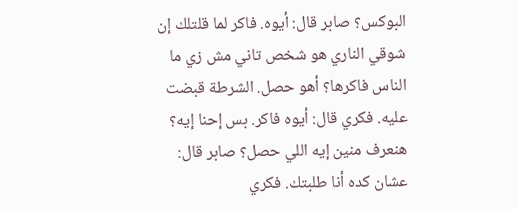البوكس؟ صابر قال: أيوه. فاكر لما قلتلك إن شوقي الناري هو شخص تاني مش زي ما الناس فاكرها؟ أهو حصل. الشرطة قبضت عليه. فكري قال: أيوه فاكر. بس إحنا إيه؟ هنعرف منين إيه اللي حصل؟ صابر قال: عشان كده أنا طلبتك. فكري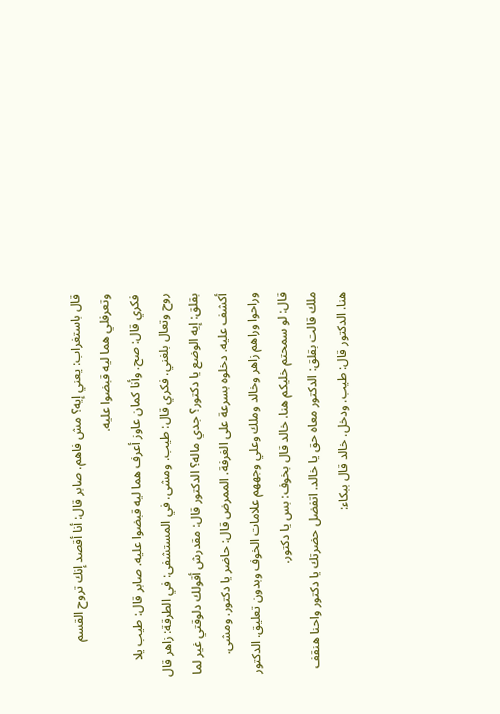قال باستغراب: يعني إيه؟ مش فاهم. صابر قال: أنا أقصد إنك تروح القسم وتعرفلي هما ليه قبضوا عليه.
فكري قال: صح. وأنا كمان عاوز أعرف هما ليه قبضوا عليه. صابر قال: طيب يلا روح وتعال بلغني. فكري قال: طيب. ومشى. في المستشفى: في الطرقة: زاهر قال بقلق: إيه الوضع يا دكتور؟ جدي ماله؟ الدكتور قال: مقدرش أقولك دلوقتي غير لما أكشف عليه. دخلوه بسرعة على الغرفة. الممرض قال: حاضر يا دكتور. ومشى. وراحوا وراهم زاهر وخالد وملك وعلي وجههم علامات الخوف وبدون تعليق. الدكتور قال: لو سمحتم خليكم هنا. خالد قال بخوف: بس يا دكتور.
ملك قالت بقلق: الدكتور معاه حق يا خالد. اتفضل حضرتك يا دكتور واحنا هنقف هنا. الدكتور قال: طيب. ودخل. خالد قال ببكاء: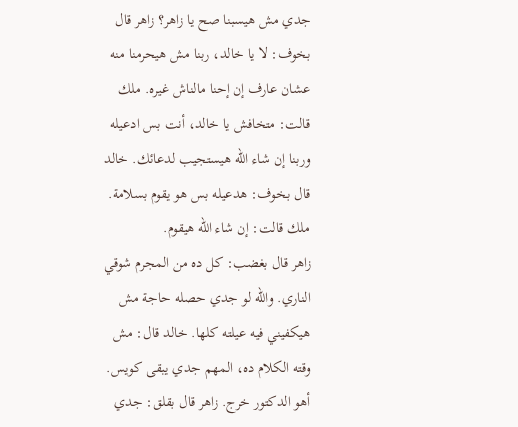جدي مش هيسبنا صح يا زاهر؟ زاهر قال بخوف: لا يا خالد، ربنا مش هيحرمنا منه عشان عارف إن إحنا مالناش غيره. ملك قالت: متخافش يا خالد، أنت بس ادعيله وربنا إن شاء الله هيستجيب لدعائك. خالد قال بخوف: هدعيله بس هو يقوم بسلامة. ملك قالت: إن شاء الله هيقوم.
زاهر قال بغضب: كل ده من المجرم شوقي الناري. والله لو جدي حصله حاجة مش هيكفيني فيه عيلته كلها. خالد قال: مش وقته الكلام ده، المهم جدي يبقى كويس. أهو الدكتور خرج. زاهر قال بقلق: جدي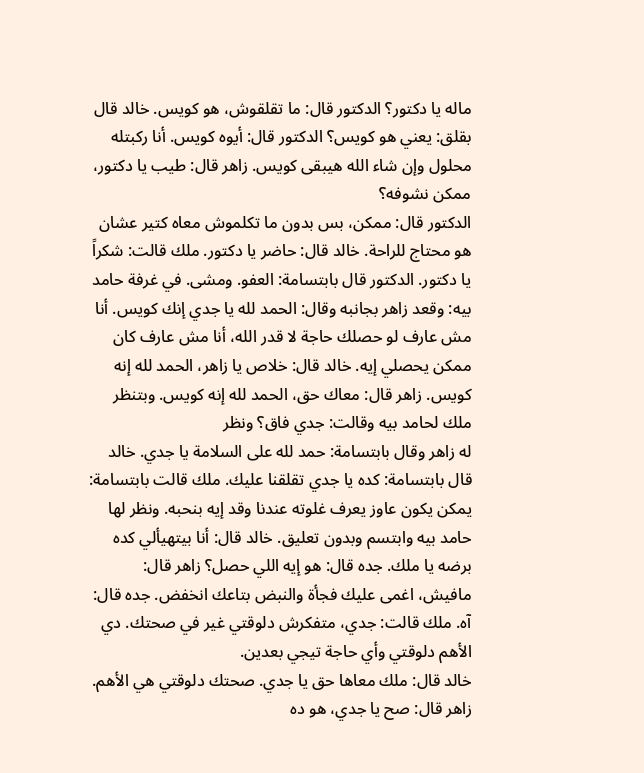ماله يا دكتور؟ الدكتور قال: ما تقلقوش، هو كويس. خالد قال بقلق: يعني هو كويس؟ الدكتور قال: أيوه كويس. أنا ركبتله محلول وإن شاء الله هيبقى كويس. زاهر قال: طيب يا دكتور، ممكن نشوفه؟
الدكتور قال: ممكن، بس بدون ما تكلموش معاه كتير عشان هو محتاج للراحة. خالد قال: حاضر يا دكتور. ملك قالت: شكراً يا دكتور. الدكتور قال بابتسامة: العفو. ومشى. في غرفة حامد بيه: وقعد زاهر بجانبه وقال: الحمد لله يا جدي إنك كويس. أنا مش عارف لو حصلك حاجة لا قدر الله، أنا مش عارف كان ممكن يحصلي إيه. خالد قال: خلاص يا زاهر، الحمد لله إنه كويس. زاهر قال: معاك حق، الحمد لله إنه كويس. وبتنظر ملك لحامد بيه وقالت: جدي فاق؟ ونظر
له زاهر وقال بابتسامة: حمد لله على السلامة يا جدي. خالد قال بابتسامة: كده يا جدي تقلقنا عليك. ملك قالت بابتسامة: يمكن يكون عاوز يعرف غلوته عندنا وقد إيه بنحبه. ونظر لها حامد بيه وابتسم وبدون تعليق. خالد قال: أنا بيتهيألي كده برضه يا ملك. جده قال: هو إيه اللي حصل؟ زاهر قال: مافيش، اغمى عليك فجأة والنبض بتاعك انخفض. جده قال: آه. ملك قالت: جدي، متفكرش دلوقتي غير في صحتك. دي الأهم دلوقتي وأي حاجة تيجي بعدين.
خالد قال: ملك معاها حق يا جدي. صحتك دلوقتي هي الأهم. زاهر قال: صح يا جدي، هو ده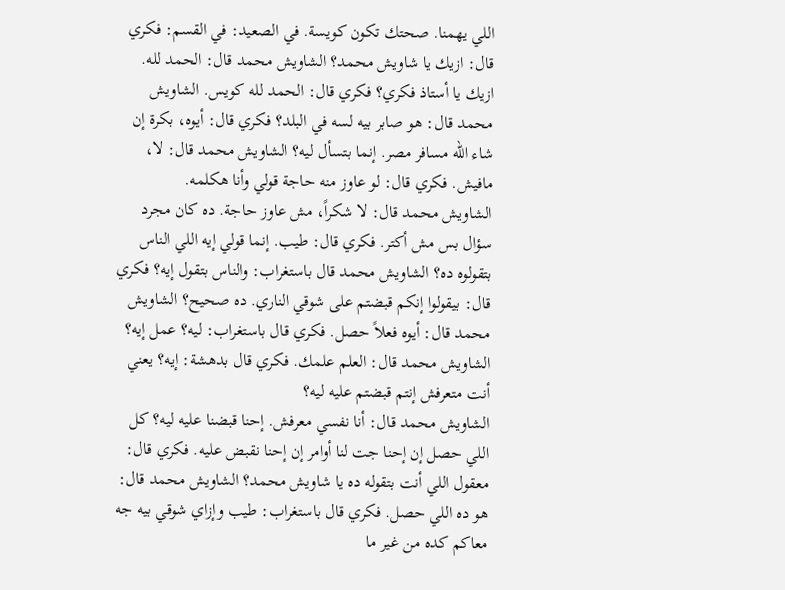اللي يهمنا. صحتك تكون كويسة. في الصعيد: في القسم: فكري قال: ازيك يا شاويش محمد؟ الشاويش محمد قال: الحمد لله. ازيك يا أستاذ فكري؟ فكري قال: الحمد لله كويس. الشاويش محمد قال: هو صابر بيه لسه في البلد؟ فكري قال: أيوه، بكرة إن شاء الله مسافر مصر. إنما بتسأل ليه؟ الشاويش محمد قال: لا، مافيش. فكري قال: لو عاوز منه حاجة قولي وأنا هكلمه.
الشاويش محمد قال: لا شكراً، مش عاوز حاجة. ده كان مجرد سؤال بس مش أكتر. فكري قال: طيب. إنما قولي إيه اللي الناس بتقولوه ده؟ الشاويش محمد قال باستغراب: والناس بتقول إيه؟ فكري قال: بيقولوا إنكم قبضتم على شوقي الناري. ده صحيح؟ الشاويش محمد قال: أيوه فعلاً حصل. فكري قال باستغراب: ليه؟ عمل إيه؟ الشاويش محمد قال: العلم علمك. فكري قال بدهشة: إيه؟ يعني أنت متعرفش إنتم قبضتم عليه ليه؟
الشاويش محمد قال: أنا نفسي معرفش. إحنا قبضنا عليه ليه؟ كل اللي حصل إن إحنا جت لنا أوامر إن إحنا نقبض عليه. فكري قال: معقول اللي أنت بتقوله ده يا شاويش محمد؟ الشاويش محمد قال: هو ده اللي حصل. فكري قال باستغراب: طيب وإزاي شوقي بيه جه معاكم كده من غير ما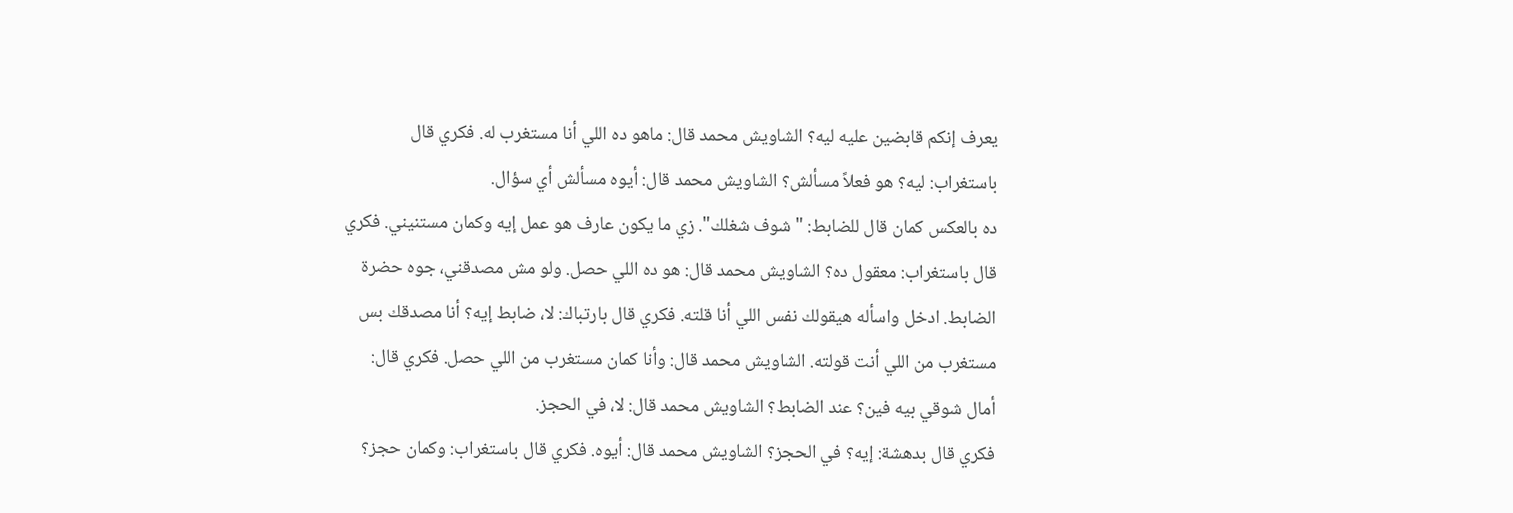يعرف إنكم قابضين عليه ليه؟ الشاويش محمد قال: ماهو ده اللي أنا مستغرب له. فكري قال باستغراب: ليه؟ هو فعلاً مسألش؟ الشاويش محمد قال: أيوه مسألش أي سؤال.
ده بالعكس كمان قال للضابط: "شوف شغلك". زي ما يكون عارف هو عمل إيه وكمان مستنيني. فكري قال باستغراب: معقول ده؟ الشاويش محمد قال: هو ده اللي حصل. ولو مش مصدقني، جوه حضرة الضابط. ادخل واسأله هيقولك نفس اللي أنا قلته. فكري قال بارتباك: لا، ضابط إيه؟ أنا مصدقك بس مستغرب من اللي أنت قولته. الشاويش محمد قال: وأنا كمان مستغرب من اللي حصل. فكري قال: أمال شوقي بيه فين؟ عند الضابط؟ الشاويش محمد قال: لا، في الحجز.
فكري قال بدهشة: إيه؟ في الحجز؟ الشاويش محمد قال: أيوه. فكري قال باستغراب: وكمان حجز؟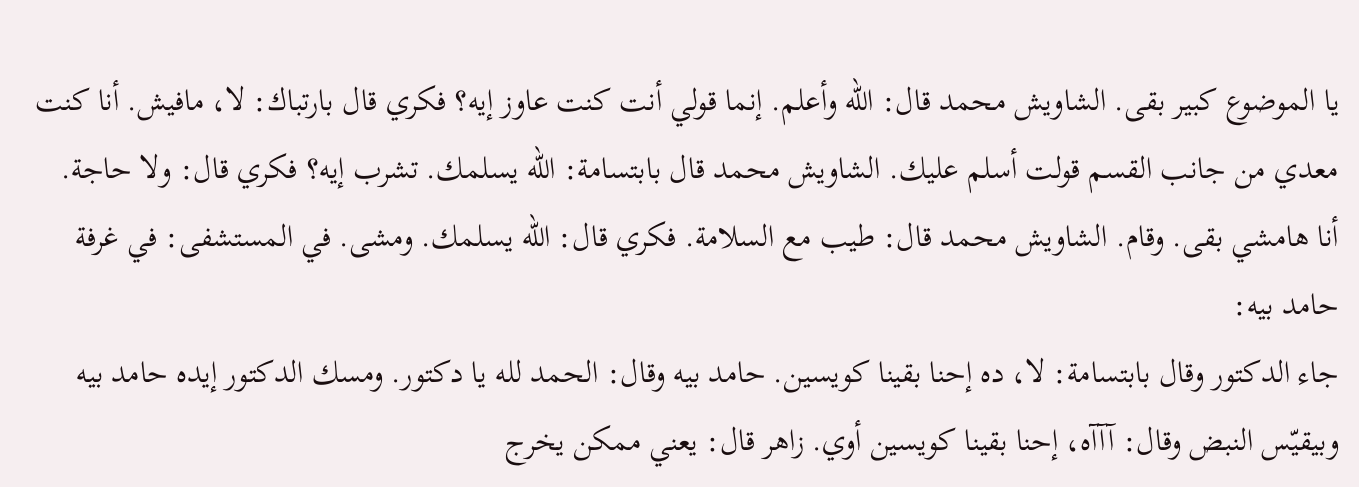يا الموضوع كبير بقى. الشاويش محمد قال: الله وأعلم. إنما قولي أنت كنت عاوز إيه؟ فكري قال بارتباك: لا، مافيش. أنا كنت معدي من جانب القسم قولت أسلم عليك. الشاويش محمد قال بابتسامة: الله يسلمك. تشرب إيه؟ فكري قال: ولا حاجة. أنا هامشي بقى. وقام. الشاويش محمد قال: طيب مع السلامة. فكري قال: الله يسلمك. ومشى. في المستشفى: في غرفة حامد بيه:
جاء الدكتور وقال بابتسامة: لا، ده إحنا بقينا كويسين. حامد بيه وقال: الحمد لله يا دكتور. ومسك الدكتور إيده حامد بيه وبيقيّس النبض وقال: آآآه، إحنا بقينا كويسين أوي. زاهر قال: يعني ممكن يخرج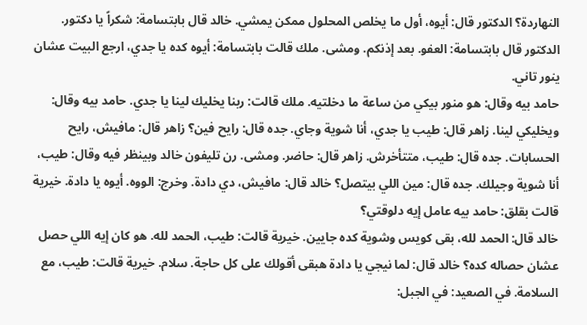النهاردة؟ الدكتور قال: أيوه، أول ما يخلص المحلول ممكن يمشي. خالد قال بابتسامة: شكراً يا دكتور. الدكتور قال بابتسامة: العفو. بعد إذنكم. ومشى. ملك قالت بابتسامة: أيوه كده يا جدي، ارجع البيت عشان ينور تاني.
حامد بيه وقال: هو منور بيكي من ساعة ما دخلتيه. ملك قالت: ربنا يخليك لينا يا جدي. حامد بيه وقال: ويخليكي لينا. زاهر قال: طيب يا جدي، أنا شوية وجاي. جده قال: رايح فين؟ زاهر قال: مافيش، رايح الحسابات. جده قال: طيب، متتأخرش. زاهر قال: حاضر. ومشى. رن تليفون خالد وبينظر فيه وقال: طيب، أنا شوية وجيلك. جده قال: مين اللي بيتصل؟ خالد قال: مافيش، دي دادة. وخرج: الووه. أيوه يا دادة. خيرية قالت بقلق: حامد بيه عامل إيه دلوقتي؟
خالد قال: الحمد لله، بقى كويس وشوية كده جايين. خيرية قالت: طيب، الحمد لله. هو كان إيه اللي حصل عشان حصاله كده؟ خالد قال: لما نيجي يا دادة هبقى أقولك على كل حاجة. سلام. خيرية قالت: طيب، مع السلامة. في الصعيد: في الجبل: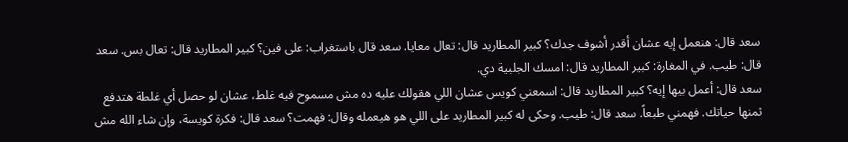سعد قال: هنعمل إيه عشان أقدر أشوف جدك؟ كبير المطاريد قال: تعال معايا. سعد قال باستغراب: على فين؟ كبير المطاريد قال: تعال بس. سعد قال: طيب. في المغارة: كبير المطاريد قال: امسك الجلبية دي.
سعد قال: أعمل بيها إيه؟ كبير المطاريد قال: اسمعني كويس عشان اللي هقولك عليه ده مش مسموح فيه غلط، عشان لو حصل أي غلطة هتدفع ثمنها حياتك. فهمني طبعاً. سعد قال: طيب. وحكى له كبير المطاريد على اللي هو هيعمله وقال: فهمت؟ سعد قال: فكرة كويسة، وإن شاء الله مش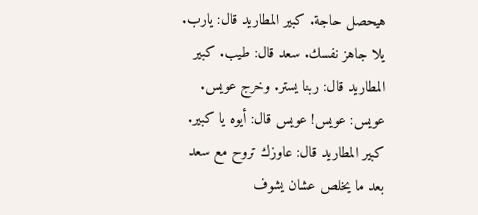هيحصل حاجة. كبير المطاريد قال: يارب. يلا جاهز نفسك. سعد قال: طيب. كبير المطاريد قال: ربنا يستر. وخرج عويس. عويس: عويس! عويس قال: أيوه يا كبير.
كبير المطاريد قال: عاوزك تروح مع سعد بعد ما يخلص عشان يشوف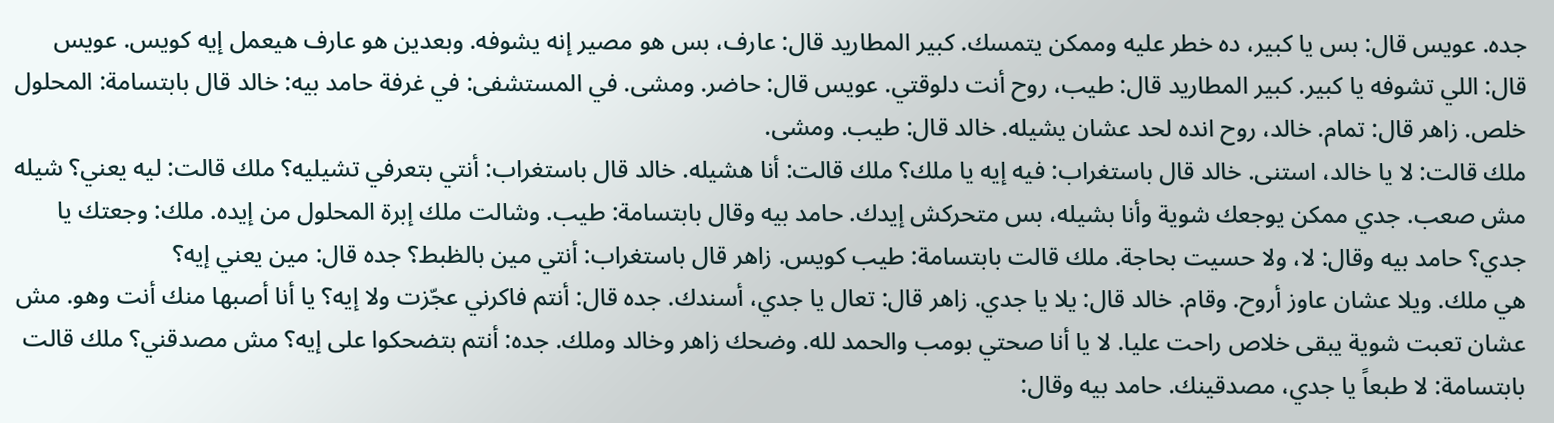جده. عويس قال: بس يا كبير، ده خطر عليه وممكن يتمسك. كبير المطاريد قال: عارف، بس هو مصير إنه يشوفه. وبعدين هو عارف هيعمل إيه كويس. عويس قال: اللي تشوفه يا كبير. كبير المطاريد قال: طيب، روح أنت دلوقتي. عويس قال: حاضر. ومشى. في المستشفى: في غرفة حامد بيه: خالد قال بابتسامة: المحلول خلص. زاهر قال: تمام. خالد، روح انده لحد عشان يشيله. خالد قال: طيب. ومشى.
ملك قالت: لا يا خالد، استنى. خالد قال باستغراب: فيه إيه يا ملك؟ ملك قالت: أنا هشيله. خالد قال باستغراب: أنتي بتعرفي تشيليه؟ ملك قالت: ليه يعني؟ شيله مش صعب. جدي ممكن يوجعك شوية وأنا بشيله، بس متحركش إيدك. حامد بيه وقال بابتسامة: طيب. وشالت ملك إبرة المحلول من إيده. ملك: وجعتك يا جدي؟ حامد بيه وقال: لا، ولا حسيت بحاجة. ملك قالت بابتسامة: طيب كويس. زاهر قال باستغراب: أنتي مين بالظبط؟ جده قال: مين يعني إيه؟
هي ملك. ويلا عشان عاوز أروح. وقام. خالد قال: يلا يا جدي. زاهر قال: تعال يا جدي، أسندك. جده قال: أنتم فاكرني عجّزت ولا إيه؟ يا أنا أصبها منك أنت وهو. مش عشان تعبت شوية يبقى خلاص راحت عليا. لا يا أنا صحتي بومب والحمد لله. وضحك زاهر وخالد وملك. جده: أنتم بتضحكوا على إيه؟ مش مصدقني؟ ملك قالت بابتسامة: لا طبعاً يا جدي، مصدقينك. حامد بيه وقال: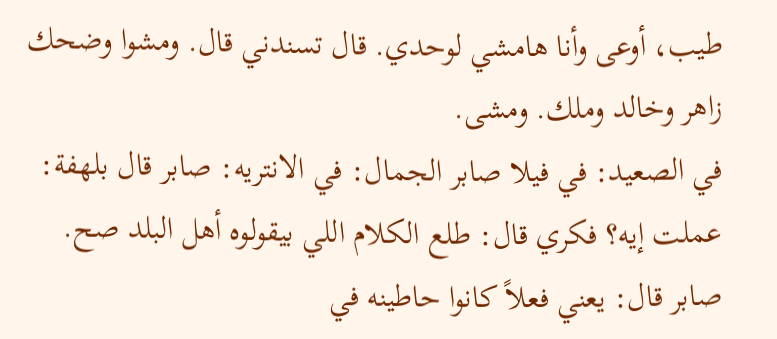طيب، أوعى وأنا هامشي لوحدي. قال تسندني قال. ومشوا وضحك زاهر وخالد وملك. ومشى.
في الصعيد: في فيلا صابر الجمال: في الانتريه: صابر قال بلهفة: عملت إيه؟ فكري قال: طلع الكلام اللي بيقولوه أهل البلد صح. صابر قال: يعني فعلاً كانوا حاطينه في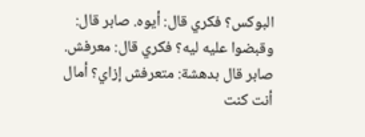البوكس؟ فكري قال: أيوه. صابر قال: وقبضوا عليه ليه؟ فكري قال: معرفش. صابر قال بدهشة: متعرفش إزاي؟ أمال أنت كنت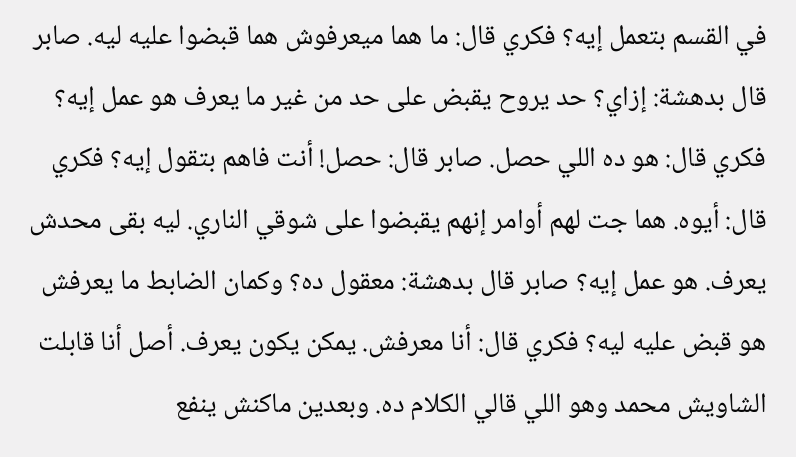في القسم بتعمل إيه؟ فكري قال: ما هما ميعرفوش هما قبضوا عليه ليه. صابر قال بدهشة: إزاي؟ حد يروح يقبض على حد من غير ما يعرف هو عمل إيه؟
فكري قال: هو ده اللي حصل. صابر قال: حصل! أنت فاهم بتقول إيه؟ فكري قال: أيوه. هما جت لهم أوامر إنهم يقبضوا على شوقي الناري. ليه بقى محدش يعرف. هو عمل إيه؟ صابر قال بدهشة: معقول ده؟ وكمان الضابط ما يعرفش هو قبض عليه ليه؟ فكري قال: أنا معرفش. يمكن يكون يعرف. أصل أنا قابلت الشاويش محمد وهو اللي قالي الكلام ده. وبعدين ماكنش ينفع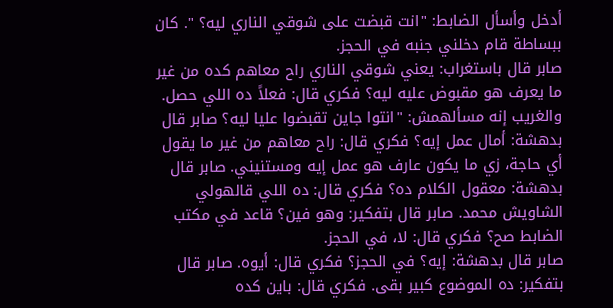أدخل وأسأل الضابط: "انت قبضت على شوقي الناري ليه؟ ". كان ببساطة قام دخلني جنبه في الحجز.
صابر قال باستغراب: يعني شوقي الناري راح معاهم كده من غير ما يعرف هو مقبوض عليه ليه؟ فكري قال: فعلاً ده اللي حصل. والغريب إنه مسألهمش: "انتوا جاين تقبضوا عليا ليه؟ صابر قال بدهشة: أمال عمل إيه؟ فكري قال: راح معاهم من غير ما يقول أي حاجة، زي ما يكون عارف هو عمل إيه ومستنيني. صابر قال بدهشة: معقول الكلام ده؟ فكري قال: ده اللي قالهولي الشاويش محمد. صابر قال بتفكير: وهو فين؟ قاعد في مكتب الضابط صح؟ فكري قال: لا، في الحجز.
صابر قال بدهشة: إيه؟ في الحجز؟ فكري قال: أيوه. صابر قال بتفكير: ده الموضوع كبير بقى. فكري قال: باين كده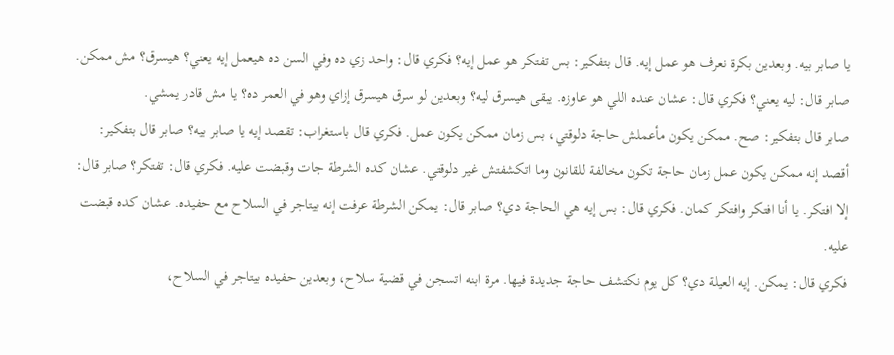يا صابر بيه. وبعدين بكرة نعرف هو عمل إيه. قال بتفكير: بس تفتكر هو عمل إيه؟ فكري قال: واحد زي ده وفي السن ده هيعمل إيه يعني؟ هيسرق؟ مش ممكن. صابر قال: ليه يعني؟ فكري قال: عشان عنده اللي هو عاوزه. يبقى هيسرق ليه؟ وبعدين لو سرق هيسرق إزاي وهو في العمر ده؟ يا مش قادر يمشي.
صابر قال بتفكير: صح. ممكن يكون مأعملش حاجة دلوقتي، بس زمان ممكن يكون عمل. فكري قال باستغراب: تقصد إيه يا صابر بيه؟ صابر قال بتفكير: أقصد إنه ممكن يكون عمل زمان حاجة تكون مخالفة للقانون وما اتكشفتش غير دلوقتي. عشان كده الشرطة جات وقبضت عليه. فكري قال: تفتكر؟ صابر قال: إلا افتكر. يا أنا افتكر وافتكر كمان. فكري قال: بس إيه هي الحاجة دي؟ صابر قال: يمكن الشرطة عرفت إنه بيتاجر في السلاح مع حفيده. عشان كده قبضت عليه.
فكري قال: يمكن. إيه العيلة دي؟ كل يوم نكتشف حاجة جديدة فيها. مرة ابنه اتسجن في قضية سلاح، وبعدين حفيده بيتاجر في السلاح،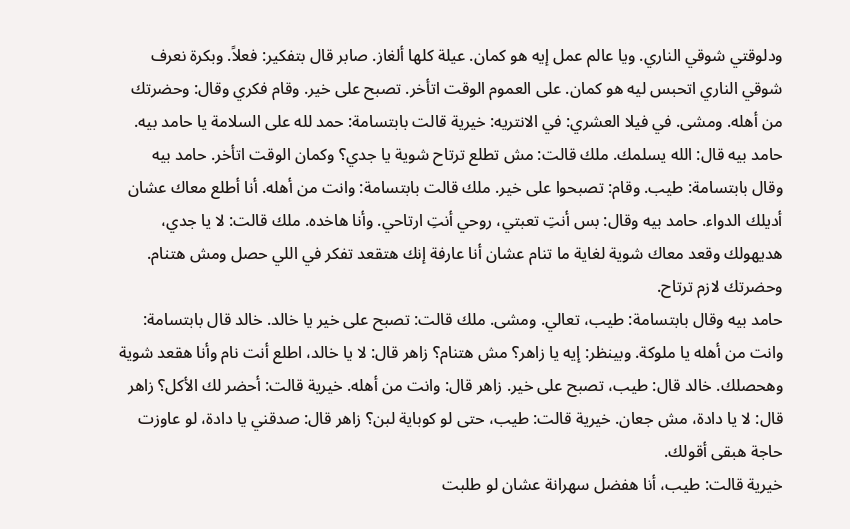ودلوقتي شوقي الناري. ويا عالم عمل إيه هو كمان. عيلة كلها ألغاز. صابر قال بتفكير: فعلاً. وبكرة نعرف شوقي الناري اتحبس ليه هو كمان. على العموم الوقت اتأخر. تصبح على خير. وقام فكري وقال: وحضرتك من أهله. ومشى. في فيلا العشري: في الانتريه: خيرية قالت بابتسامة: حمد لله على السلامة يا حامد بيه.
حامد بيه قال: الله يسلمك. ملك قالت: مش تطلع ترتاح شوية يا جدي؟ وكمان الوقت اتأخر. حامد بيه وقال بابتسامة: طيب. وقام: تصبحوا على خير. ملك قالت بابتسامة: وانت من أهله. أنا أطلع معاك عشان أديلك الدواء. حامد بيه وقال: بس أنتِ تعبتي، روحي أنتِ ارتاحي. وأنا هاخده. ملك قالت: لا يا جدي، هديهولك وقعد معاك شوية لغاية ما تنام عشان أنا عارفة إنك هتقعد تفكر في اللي حصل ومش هتنام. وحضرتك لازم ترتاح.
حامد بيه وقال بابتسامة: طيب، تعالي. ومشى. ملك قالت: تصبح على خير يا خالد. خالد قال بابتسامة: وانت من أهله يا ملوكة. وبينظر: إيه يا زاهر؟ مش هتنام؟ زاهر قال: لا يا خالد، اطلع أنت نام وأنا هقعد شوية وهحصلك. خالد قال: طيب، تصبح على خير. زاهر قال: وانت من أهله. خيرية قالت: أحضر لك الأكل؟ زاهر قال: لا يا دادة، مش جعان. خيرية قالت: طيب، حتى لو كوباية لبن؟ زاهر قال: صدقني يا دادة، لو عاوزت حاجة هبقى أقولك.
خيرية قالت: طيب، أنا هفضل سهرانة عشان لو طلبت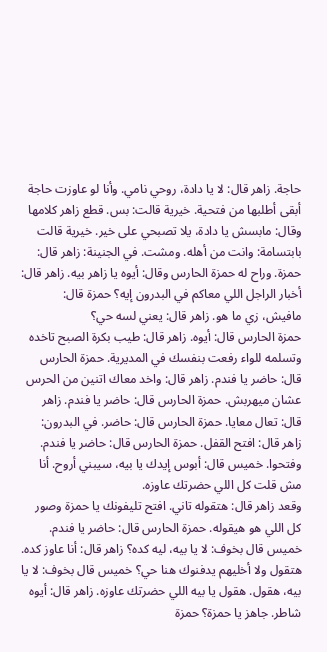حاجة. زاهر قال: لا يا دادة، روحي نامي. وأنا لو عاوزت حاجة أبقى أطلبها من فتحية. خيرية قالت: بس. قطع زاهر كلامها وقال: مابسش يا دادة، يلا تصبحي على خير. خيرية قالت بابتسامة: وانت من أهله. ومشت. في الجنينة: زاهر قال: حمزة. وراح له حمزة الحارس وقال: أيوه يا زاهر بيه. زاهر قال: أخبار الراجل اللي معاكم في البدرون إيه؟ حمزة قال: مافيش، زي ما هو. زاهر قال: يعني لسه حي؟
حمزة الحارس قال: أيوه. زاهر قال: طيب بكرة الصبح تاخده وتسلمه للواء رفعت بنفسك في المديرية. حمزة الحارس قال: حاضر يا فندم. زاهر قال: واخد معاك اتنين من الحرس عشان ميهربش. حمزة الحارس قال: حاضر يا فندم. زاهر قال: تعال معايا. حمزة الحارس قال: حاضر. في البدرون: زاهر قال: افتح القفل. حمزة الحارس قال: حاضر يا فندم. وفتحوا. خميس قال: أبوس إيدك يا بيه، سيبني أروح. أنا مش قلت كل اللي حضرتك عاوزه.
وقعد زاهر قال: هتقوله تاني. افتح تليفونك يا حمزة وصور كل اللي هو هيقوله. حمزة الحارس قال: حاضر يا فندم. خميس قال بخوف: لا يا بيه، ليه كده؟ زاهر قال: أنا عاوز كده. هتقول ولا أخليهم يدفنوك هنا حي؟ خميس قال بخوف: لا يا بيه، هقول. هقول يا بيه اللي حضرتك عاوزه. زاهر قال: أيوه شاطر. جاهز يا حمزة؟ حمزة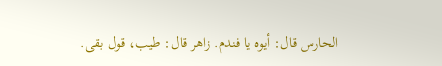الحارس قال: أيوه يا فندم. زاهر قال: طيب، قول بقى.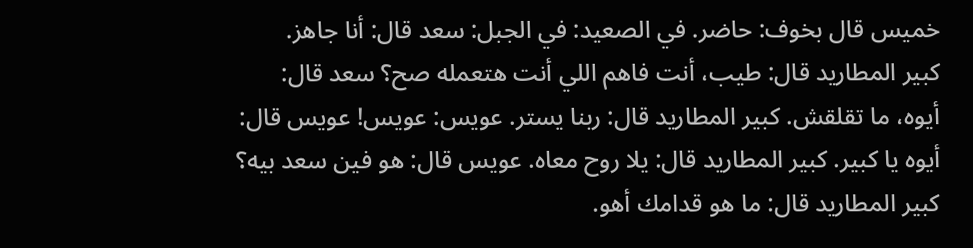خميس قال بخوف: حاضر. في الصعيد: في الجبل: سعد قال: أنا جاهز.
كبير المطاريد قال: طيب، أنت فاهم اللي أنت هتعمله صح؟ سعد قال: أيوه، ما تقلقش. كبير المطاريد قال: ربنا يستر. عويس: عويس! عويس قال: أيوه يا كبير. كبير المطاريد قال: يلا روح معاه. عويس قال: هو فين سعد بيه؟ كبير المطاريد قال: ما هو قدامك أهو.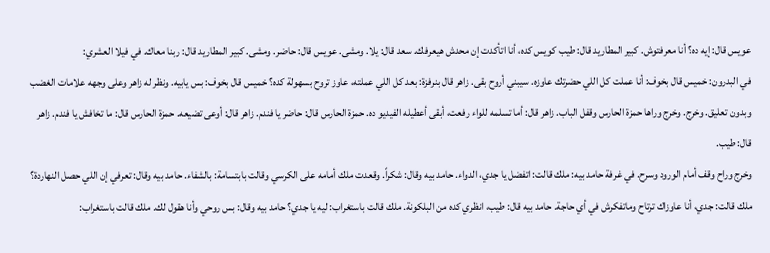عويس قال: إيه ده؟ أنا معرفتوش. كبير المطاريد قال: طيب كويس كده، أنا اتأكدت إن محدش هيعرفك. سعد قال: يلا. ومشى. عويس قال: حاضر. ومشى. كبير المطاريد قال: ربنا معاك. في فيلا العشري:
في البدرون: خميس قال بخوف: أنا عملت كل اللي حضرتك عاوزه. سيبني أروح بقى. زاهر قال بنرفزة: بعد كل اللي عملته، عاوز تروح بسهولة كده؟ خميس قال بخوف: بس يابيه. ونظر له زاهر وعلى وجهه علامات الغضب وبدون تعليق. وخرج. وخرج وراها حمزة الحارس وقفل الباب. زاهر قال: أما تسلمه للواء رفعت، أبقى أعطيله الفيديو ده. حمزة الحارس قال: حاضر يا فندم. زاهر قال: أوعى تضيعه. حمزة الحارس قال: ما تخافش يا فندم. زاهر قال: طيب.
وخرج وراح وقف أمام الورود وسرح. في غرفة حامد بيه: ملك قالت: اتفضل يا جدي، الدواء. حامد بيه وقال: شكراً. وقعدت ملك أمامه على الكرسي وقالت بابتسامة: بالشفاء. حامد بيه وقال: تعرفي إن اللي حصل النهاردة؟ ملك قالت: جدي، أنا عاوزاك ترتاح وماتفكرش في أي حاجة. حامد بيه قال: طيب، انظري كده من البلكونة. ملك قالت باستغراب: ليه يا جدي؟ حامد بيه وقال: بس روحي وأنا هقول لك. ملك قالت باستغراب: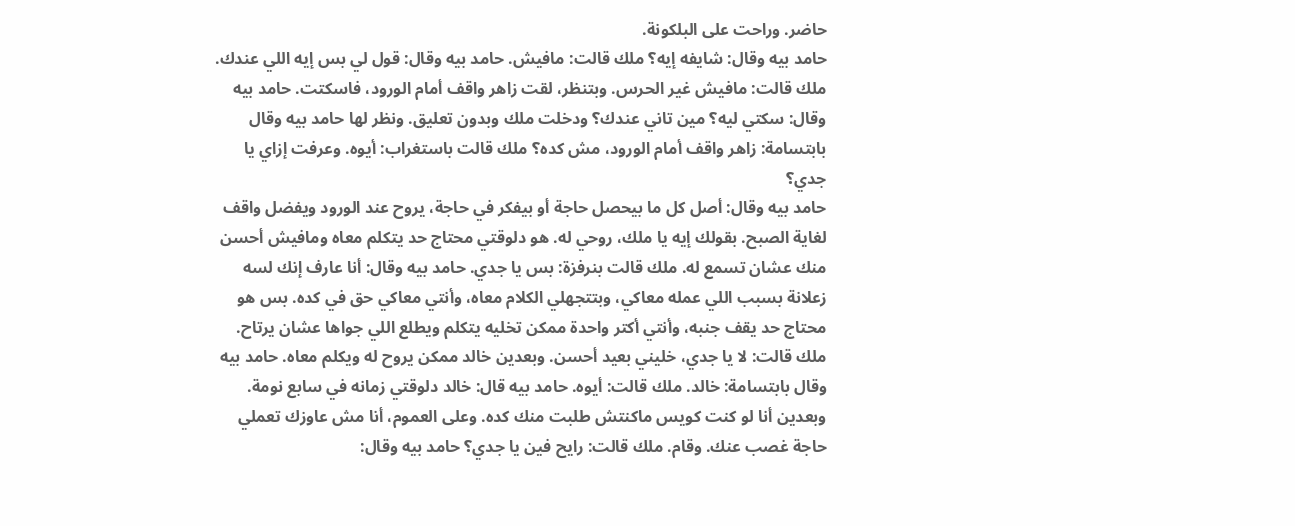حاضر. وراحت على البلكونة.
حامد بيه وقال: شايفه إيه؟ ملك قالت: مافيش. حامد بيه وقال: قول لي بس إيه اللي عندك. ملك قالت: مافيش غير الحرس. وبتنظر، لقت زاهر واقف أمام الورود، فاسكتت. حامد بيه وقال: سكتي ليه؟ مين تاني عندك؟ ودخلت ملك وبدون تعليق. ونظر لها حامد بيه وقال بابتسامة: زاهر واقف أمام الورود، مش كده؟ ملك قالت باستغراب: أيوه. وعرفت إزاي يا جدي؟
حامد بيه وقال: أصل كل ما بيحصل حاجة أو بيفكر في حاجة، يروح عند الورود ويفضل واقف لغاية الصبح. بقولك إيه يا ملك، روحي له. هو دلوقتي محتاج حد يتكلم معاه ومافيش أحسن منك عشان تسمع له. ملك قالت بنرفزة: بس يا جدي. حامد بيه وقال: أنا عارف إنك لسه زعلانة بسبب اللي عمله معاكي، وبتتجهلي الكلام معاه، وأنتي معاكي حق في كده. بس هو محتاج حد يقف جنبه، وأنتي أكتر واحدة ممكن تخليه يتكلم ويطلع اللي جواها عشان يرتاح.
ملك قالت: لا يا جدي، خليني بعيد أحسن. وبعدين خالد ممكن يروح له ويكلم معاه. حامد بيه وقال بابتسامة: خالد. ملك قالت: أيوه. حامد بيه قال: خالد دلوقتي زمانه في سابع نومة. وبعدين أنا لو كنت كويس ماكنتش طلبت منك كده. وعلى العموم، أنا مش عاوزك تعملي حاجة غصب عنك. وقام. ملك قالت: رايح فين يا جدي؟ حامد بيه وقال: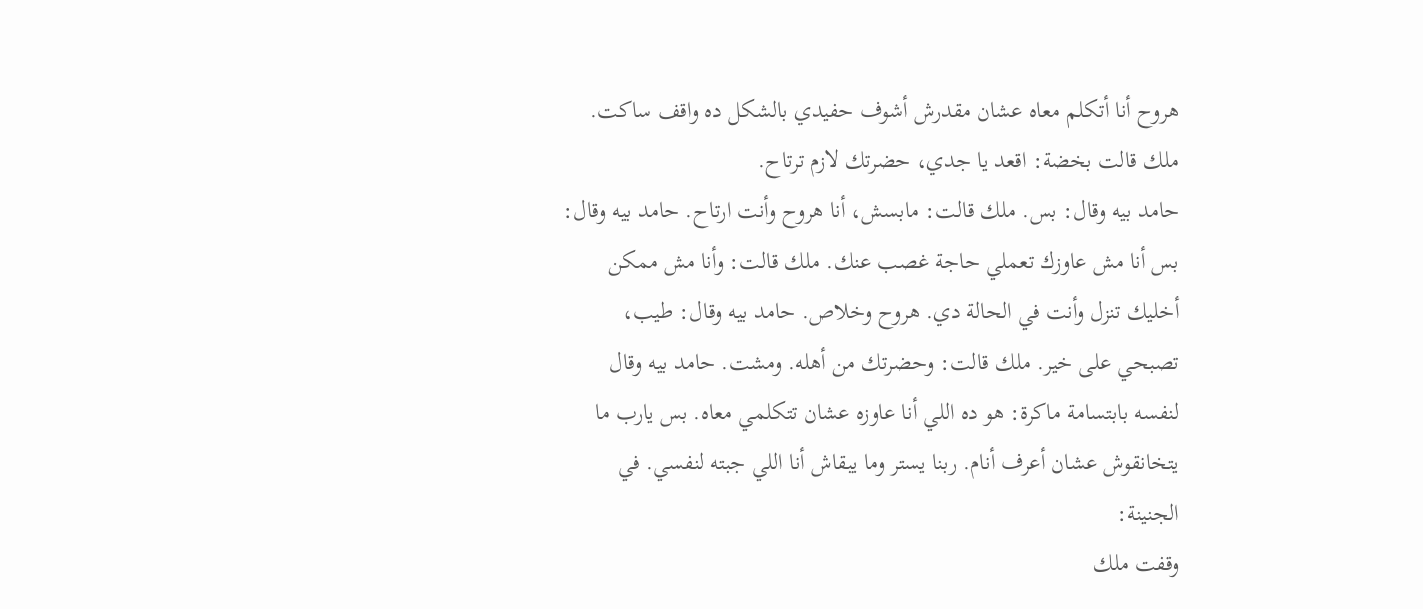هروح أنا أتكلم معاه عشان مقدرش أشوف حفيدي بالشكل ده واقف ساكت. ملك قالت بخضة: اقعد يا جدي، حضرتك لازم ترتاح.
حامد بيه وقال: بس. ملك قالت: مابسش، أنا هروح وأنت ارتاح. حامد بيه وقال: بس أنا مش عاوزك تعملي حاجة غصب عنك. ملك قالت: وأنا مش ممكن أخليك تنزل وأنت في الحالة دي. هروح وخلاص. حامد بيه وقال: طيب، تصبحي على خير. ملك قالت: وحضرتك من أهله. ومشت. حامد بيه وقال لنفسه بابتسامة ماكرة: هو ده اللي أنا عاوزه عشان تتكلمي معاه. بس يارب ما يتخانقوش عشان أعرف أنام. ربنا يستر وما يبقاش أنا اللي جبته لنفسي. في الجنينة:
وقفت ملك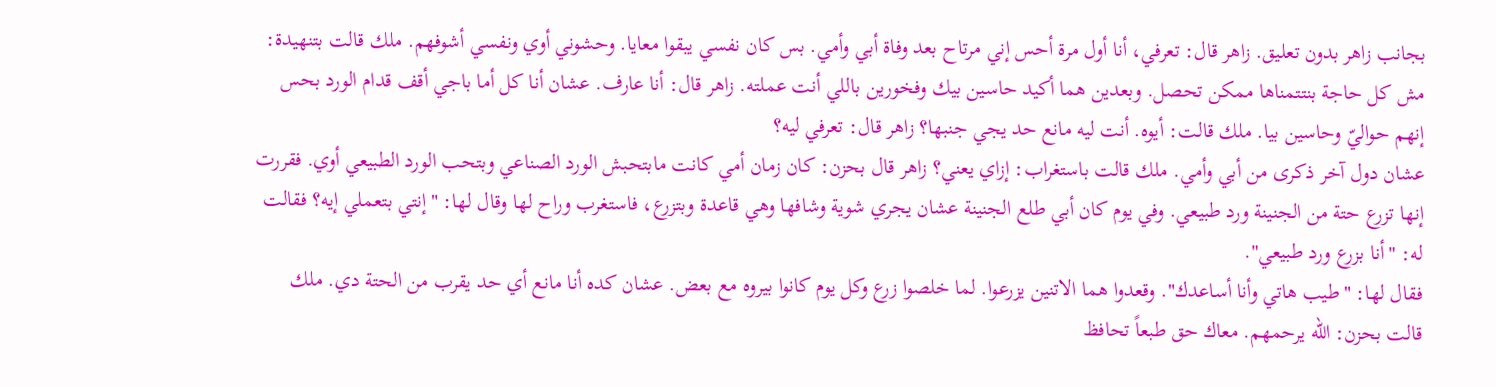بجانب زاهر بدون تعليق. زاهر قال: تعرفي، أنا أول مرة أحس إني مرتاح بعد وفاة أبي وأمي. بس كان نفسي يبقوا معايا. وحشوني أوي ونفسي أشوفهم. ملك قالت بتنهيدة: مش كل حاجة بنتتمناها ممكن تحصل. وبعدين هما أكيد حاسين بيك وفخورين باللي أنت عملته. زاهر قال: أنا عارف. عشان أنا كل أما باجي أقف قدام الورد بحس إنهم حواليّ وحاسين بيا. ملك قالت: أيوه. أنت ليه مانع حد يجي جنبها؟ زاهر قال: تعرفي ليه؟
عشان دول آخر ذكرى من أبي وأمي. ملك قالت باستغراب: إزاي يعني؟ زاهر قال بحزن: كان زمان أمي كانت مابتحبش الورد الصناعي وبتحب الورد الطبيعي أوي. فقررت إنها تزرع حتة من الجنينة ورد طبيعي. وفي يوم كان أبي طلع الجنينة عشان يجري شوية وشافها وهي قاعدة وبتزرع، فاستغرب وراح لها وقال لها: "إنتي بتعملي إيه؟ فقالت له: "أنا بزرع ورد طبيعي".
فقال لها: "طيب هاتي وأنا أساعدك". وقعدوا هما الاتنين يزرعوا. لما خلصوا زرع وكل يوم كانوا بيروه مع بعض. عشان كده أنا مانع أي حد يقرب من الحتة دي. ملك قالت بحزن: الله يرحمهم. معاك حق طبعاً تحافظ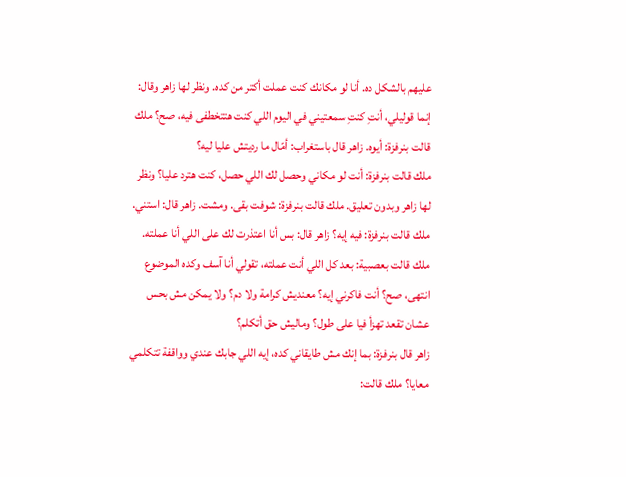عليهم بالشكل ده. أنا لو مكانك كنت عملت أكتر من كده. ونظر لها زاهر وقال: إنما قوليلي، أنتِ كنتِ سمعتيني في اليوم اللي كنت هتتخطفى فيه، صح؟ ملك قالت بنرفزة: أيوه. زاهر قال باستغراب: أمّال ما رديتش عليا ليه؟
ملك قالت بنرفزة: أنت لو مكاني وحصل لك اللي حصل، كنت هترد عليا؟ ونظر لها زاهر وبدون تعليق. ملك قالت بنرفزة: شوفت بقى. ومشت. زاهر قال: استني. ملك قالت بنرفزة: فيه إيه؟ زاهر قال: بس أنا اعتذرت لك على اللي أنا عملته. ملك قالت بعصبية: بعد كل اللي أنت عملته، تقولي أنا آسف وكده الموضوع انتهى، صح؟ أنت فاكرني إيه؟ معنديش كرامة ولا دم؟ ولا يمكن مش بحس عشان تقعد تهزأ فيا على طول؟ وماليش حق أتكلم؟
زاهر قال بنرفزة: بما إنك مش طايقاني كده، إيه اللي جابك عندي وواقفة تتكلمي معايا؟ ملك قالت: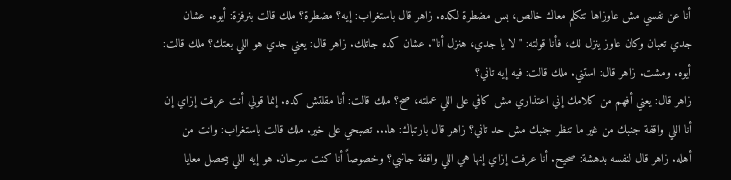أنا عن نفسي مش عاوزاها تتكلم معاك خالص، بس مضطرة لكده. زاهر قال باستغراب: إيه؟ مضطرة؟ ملك قالت بنرفزة: أيوه. عشان جدي تعبان وكان عاوز ينزل لك، فأنا قولته: "لا يا جدي، هنزل أنا". عشان كده جاتلك. زاهر قال: يعني جدي هو اللي بعتك؟ ملك قالت: أيوه. ومشت. زاهر قال: استني. ملك قالت: فيه إيه تاني؟
زاهر قال: يعني أفهم من كلامك إني اعتذاري مش كافي على اللي عملته، صح؟ ملك قالت: أنا مقلتش كده. إنما قولي أنت عرفت إزاي إن أنا اللي واقفة جنبك من غير ما تنظر جنبك مش حد تاني؟ زاهر قال بارتباك: ها... تصبحي على خير. ملك قالت باستغراب: وانت من أهله. زاهر قال لنفسه بدهشة: صحيح. أنا عرفت إزاي إنها هي اللي واقفة جانبي؟ وخصوصاً أنا كنت سرحان. هو إيه اللي بيحصل معايا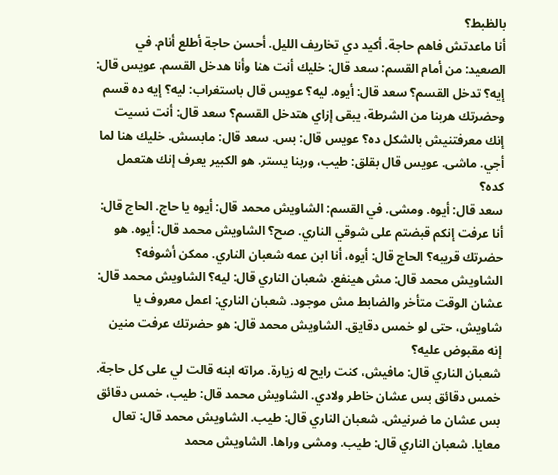بالظبط؟
أنا ماعدتش فاهم حاجة. أكيد دي تخاريف الليل. أحسن حاجة أطلع أنام. في الصعيد: من أمام القسم: سعد قال: خليك أنت هنا وأنا هدخل القسم. عويس قال: إيه؟ تدخل القسم؟ سعد قال: أيوه. ليه؟ عويس قال باستغراب: ليه؟ إيه ده قسم وحضرتك هربنا من الشرطة، يبقى إزاي هتدخل القسم؟ سعد قال: أنت نسيت إنك معرفتنيش بالشكل ده؟ عويس قال: بس. سعد قال: مابسش. خليك هنا لما أجي. ماشى. عويس قال بقلق: طيب، وربنا يستر. هو الكبير يعرف إنك هتعمل كده؟
سعد قال: أيوه. ومشى. في القسم: الشاويش محمد قال: أيوه يا حاج. الحاج قال: أنا عرفت إنكم قبضتم على شوقي الناري. صح؟ الشاويش محمد قال: أيوه. هو حضرتك قريبه؟ الحاج قال: أيوه، أنا ابن عمه شعبان الناري. ممكن أشوفه؟ الشاويش محمد قال: مش هينفع. شعبان الناري قال: ليه؟ الشاويش محمد قال: عشان الوقت متأخر والضابط مش موجود. شعبان الناري: اعمل معروف يا شاويش، حتى لو خمس دقايق. الشاويش محمد قال: هو حضرتك عرفت منين إنه مقبوض عليه؟
شعبان الناري قال: مافيش، كنت رايح له زيارة. مراته ابنه قالت لي على كل حاجة. خمس دقائق بس عشان خاطر ولادي. الشاويش محمد قال: طيب، خمس دقائق بس عشان ما ضرنيش. شعبان الناري قال: طيب. الشاويش محمد قال: تعال معايا. شعبان الناري قال: طيب. ومشى وراها. الشاويش محمد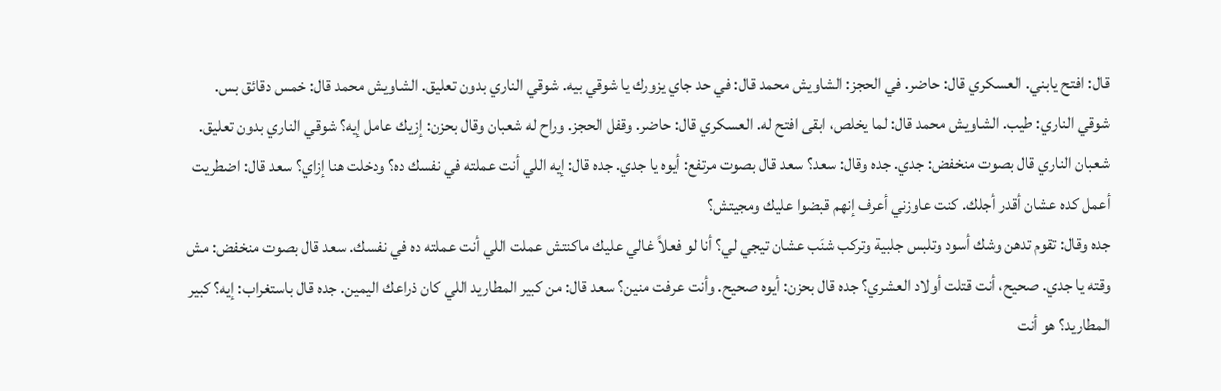قال: افتح يابني. العسكري قال: حاضر. في الحجز: الشاويش محمد قال: في حد جاي يزورك يا شوقي بيه. شوقي الناري بدون تعليق. الشاويش محمد قال: خمس دقائق بس.
شوقي الناري: طيب. الشاويش محمد قال: لما يخلص، ابقى افتح له. العسكري قال: حاضر. وقفل الحجز. وراح له شعبان وقال بحزن: إزيك عامل إيه؟ شوقي الناري بدون تعليق. شعبان الناري قال بصوت منخفض: جدي. جده وقال: سعد؟ سعد قال بصوت مرتفع: أيوه يا جدي. جده قال: إيه اللي أنت عملته في نفسك ده؟ ودخلت هنا إزاي؟ سعد قال: اضطريت أعمل كده عشان أقدر أجلك. كنت عاوزني أعرف إنهم قبضوا عليك ومجيتش؟
جده وقال: تقوم تدهن وشك أسود وتلبس جلبية وتركب شنَب عشان تيجي لي؟ أنا لو فعلاً غالي عليك ماكنتش عملت اللي أنت عملته ده في نفسك. سعد قال بصوت منخفض: مش وقته يا جدي. صحيح، أنت قتلت أولاد العشري؟ جده قال بحزن: أيوه صحيح. وأنت عرفت منين؟ سعد قال: من كبير المطاريد اللي كان ذراعك اليمين. جده قال باستغراب: إيه؟ كبير المطاريد؟ هو أنت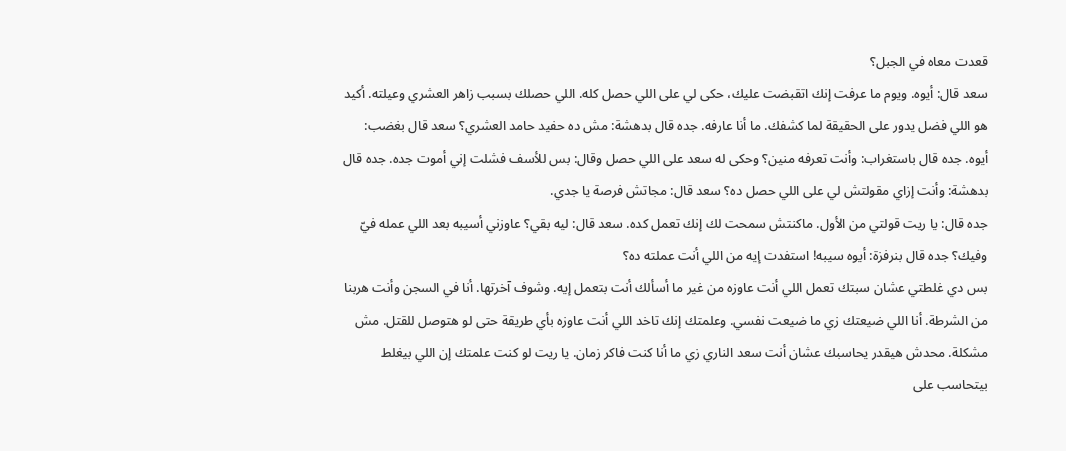قعدت معاه في الجبل؟
سعد قال: أيوه. ويوم ما عرفت إنك اتقبضت عليك، حكى لي على اللي حصل كله. اللي حصلك بسبب زاهر العشري وعيلته. أكيد هو اللي فضل يدور على الحقيقة لما كشفك. ما أنا عارفه. جده قال بدهشة: مش ده حفيد حامد العشري؟ سعد قال بغضب: أيوه. جده قال باستغراب: وأنت تعرفه منين؟ وحكى له سعد على اللي حصل وقال: بس للأسف فشلت إني أموت جده. جده قال بدهشة: وأنت إزاي مقولتش لي على اللي حصل ده؟ سعد قال: مجاتش فرصة يا جدي.
جده قال: يا ريت قولتي من الأول. ماكنتش سمحت لك إنك تعمل كده. سعد قال: ليه بقي؟ عاوزني أسيبه بعد اللي عمله فيّ وفيك؟ جده قال بنرفزة: أيوه سيبه! استفدت إيه من اللي أنت عملته ده؟
بس دي غلطتي عشان سبتك تعمل اللي أنت عاوزه من غير ما أسألك أنت بتعمل إيه. وشوف آخرتها. أنا في السجن وأنت هربنا من الشرطة. أنا اللي ضيعتك زي ما ضيعت نفسي. وعلمتك إنك تاخد اللي أنت عاوزه بأي طريقة حتى لو هتوصل للقتل. مش مشكلة. محدش هيقدر يحاسبك عشان أنت سعد الناري زي ما أنا كنت فاكر زمان. يا ريت لو كنت علمتك إن اللي بيغلط بيتحاسب على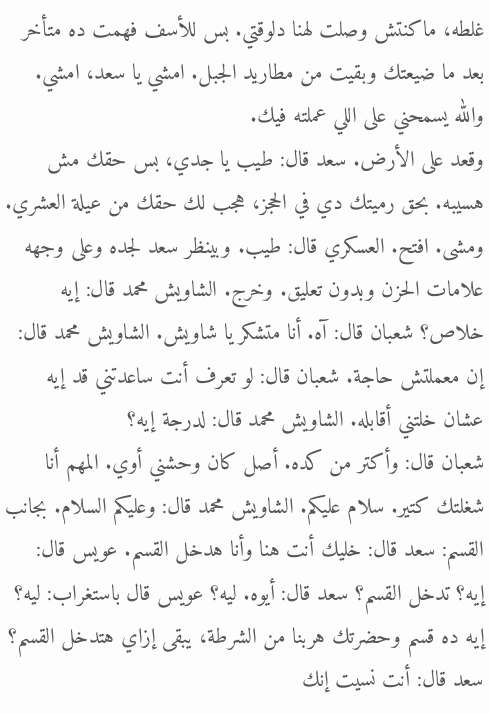غلطه، ماكنتش وصلت لهنا دلوقتي. بس للأسف فهمت ده متأخر بعد ما ضيعتك وبقيت من مطاريد الجبل. امشي يا سعد، امشي. والله يسمحني على اللي عملته فيك.
وقعد على الأرض. سعد قال: طيب يا جدي، بس حقك مش هسيبه. بحق رميتك دي في الحجز، هجب لك حقك من عيلة العشري. ومشى. افتح. العسكري قال: طيب. وبينظر سعد لجده وعلى وجهه علامات الحزن وبدون تعليق. وخرج. الشاويش محمد قال: إيه خلاص؟ شعبان قال: آه. أنا متشكر يا شاويش. الشاويش محمد قال: إن معملتش حاجة. شعبان قال: لو تعرف أنت ساعدتني قد إيه عشان خلتني أقابله. الشاويش محمد قال: لدرجة إيه؟
شعبان قال: وأكتر من كده. أصل كان وحشني أوي. المهم أنا شغلتك كتير. سلام عليكم. الشاويش محمد قال: وعليكم السلام. بجانب القسم: سعد قال: خليك أنت هنا وأنا هدخل القسم. عويس قال: إيه؟ تدخل القسم؟ سعد قال: أيوه. ليه؟ عويس قال باستغراب: ليه؟ إيه ده قسم وحضرتك هربنا من الشرطة، يبقى إزاي هتدخل القسم؟ سعد قال: أنت نسيت إنك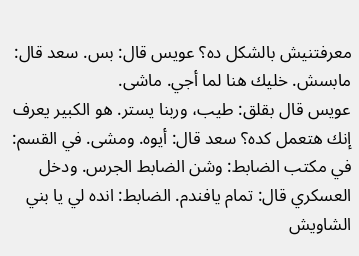معرفتنيش بالشكل ده؟ عويس قال: بس. سعد قال: مابسش. خليك هنا لما أجي. ماشى.
عويس قال بقلق: طيب، وربنا يستر. هو الكبير يعرف إنك هتعمل كده؟ سعد قال: أيوه. ومشى. في القسم: في مكتب الضابط: وشن الضابط الجرس. ودخل العسكري قال: تمام يافندم. الضابط: انده لي يا بني الشاويش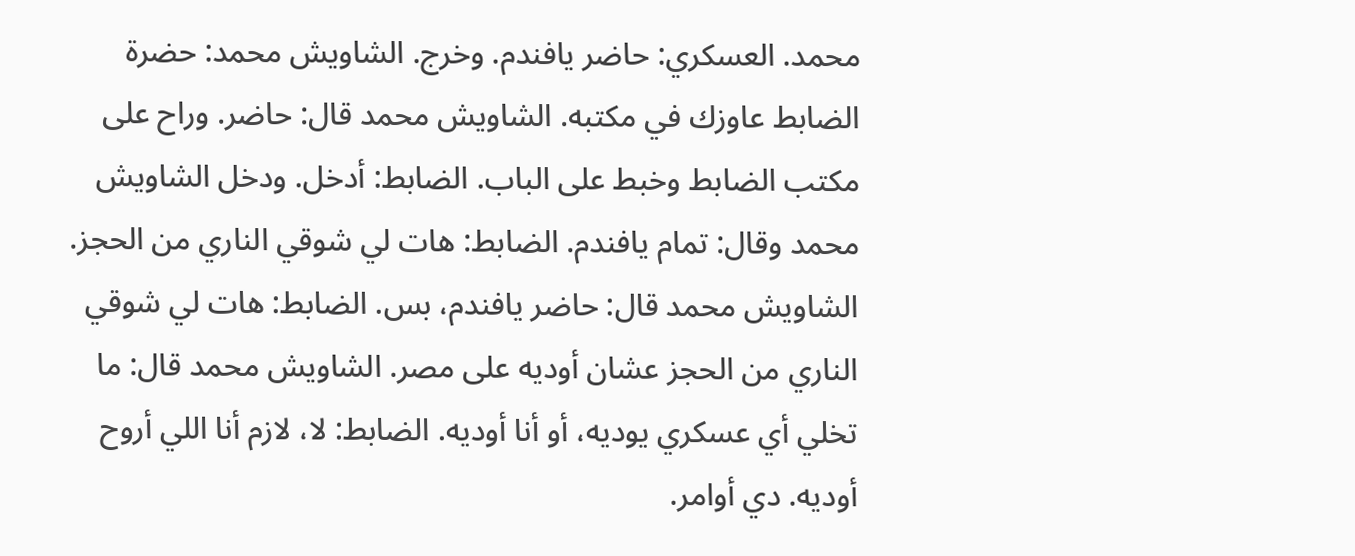محمد. العسكري: حاضر يافندم. وخرج. الشاويش محمد: حضرة الضابط عاوزك في مكتبه. الشاويش محمد قال: حاضر. وراح على مكتب الضابط وخبط على الباب. الضابط: أدخل. ودخل الشاويش محمد وقال: تمام يافندم. الضابط: هات لي شوقي الناري من الحجز.
الشاويش محمد قال: حاضر يافندم، بس. الضابط: هات لي شوقي الناري من الحجز عشان أوديه على مصر. الشاويش محمد قال: ما تخلي أي عسكري يوديه، أو أنا أوديه. الضابط: لا، لازم أنا اللي أروح أوديه. دي أوامر.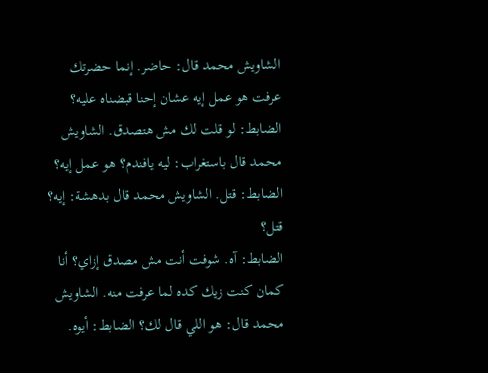الشاويش محمد قال: حاضر. إنما حضرتك عرفت هو عمل إيه عشان إحنا قبضناه عليه؟ الضابط: لو قلت لك مش هتصدق. الشاويش محمد قال باستغراب: ليه يافندم؟ هو عمل إيه؟ الضابط: قتل. الشاويش محمد قال بدهشة: إيه؟ قتل؟
الضابط: آه. شوفت أنت مش مصدق إزاي؟ أنا كمان كنت زيك كده لما عرفت منه. الشاويش محمد قال: هو اللي قال لك؟ الضابط: أيوه.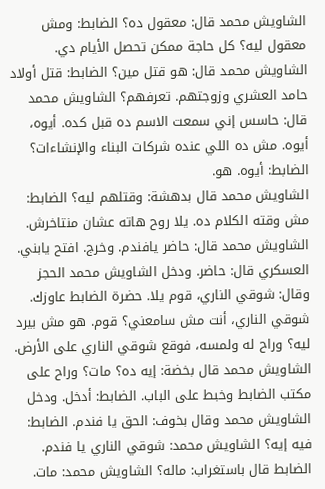الشاويش محمد قال: معقول ده؟ الضابط: ومش معقول ليه؟ كل حاجة ممكن تحصل الأيام دي. الشاويش محمد قال: هو قتل مين؟ الضابط: قتل أولاد حامد العشري وزوجتهم. تعرفهم؟ الشاويش محمد قال: حاسس إني سمعت الاسم ده قبل كده. أيوه، أيوه. مش ده اللي عنده شركات البناء والإنشاءات؟ الضابط: أيوه. هو.
الشاويش محمد قال بدهشة: وقتلهم ليه؟ الضابط: مش وقته الكلام ده. يلا روح هاته عشان منتاخرش. الشاويش محمد قال: حاضر يافندم. وخرج. افتح يابني. العسكري قال: حاضر. ودخل الشاويش محمد الحجز وقال: شوقي الناري، قوم يلا. حضرة الضابط عاوزك. شوقي الناري، أنت مش سامعني؟ قوم. هو مش بيرد ليه؟ وراح له ولمسه، فوقع شوقي الناري على الأرض. الشاويش محمد قال بخضة: إيه ده؟ مات؟ وراح على مكتب الضابط وخبط على الباب. الضابط: أدخل. ودخل
الشاويش محمد وقال بخوف: الحق يا فندم. الضابط: فيه إيه؟ الشاويش محمد: شوقي الناري يا فندم. الضابط قال باستغراب: ماله؟ الشاويش محمد: مات.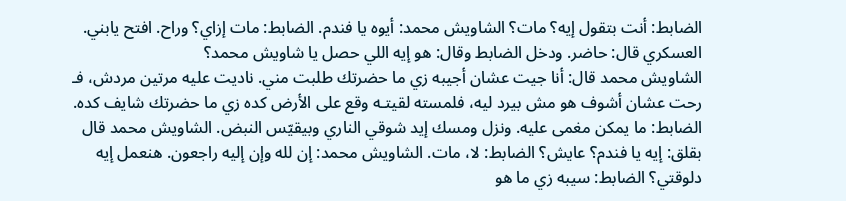الضابط: أنت بتقول إيه؟ مات؟ الشاويش محمد: أيوه يا فندم. الضابط: مات إزاي؟ وراح. افتح يابني. العسكري قال: حاضر. ودخل الضابط وقال: هو إيه اللي حصل يا شاويش محمد؟
الشاويش محمد قال: أنا جيت عشان أجيبه زي ما حضرتك طلبت مني. ناديت عليه مرتين مردش، فـ رحت عشان أشوف هو مش بيرد ليه، فلمسته لقيتـه وقع على الأرض كده زي ما حضرتك شايف كده. الضابط: ما يمكن مغمى عليه. ونزل ومسك إيد شوقي الناري وبيقيّس النبض. الشاويش محمد قال بقلق: إيه يا فندم؟ عايش؟ الضابط: لا، مات. الشاويش محمد: إن لله وإن إليه راجعون. هنعمل إيه دلوقتي؟ الضابط: سيبه زي ما هو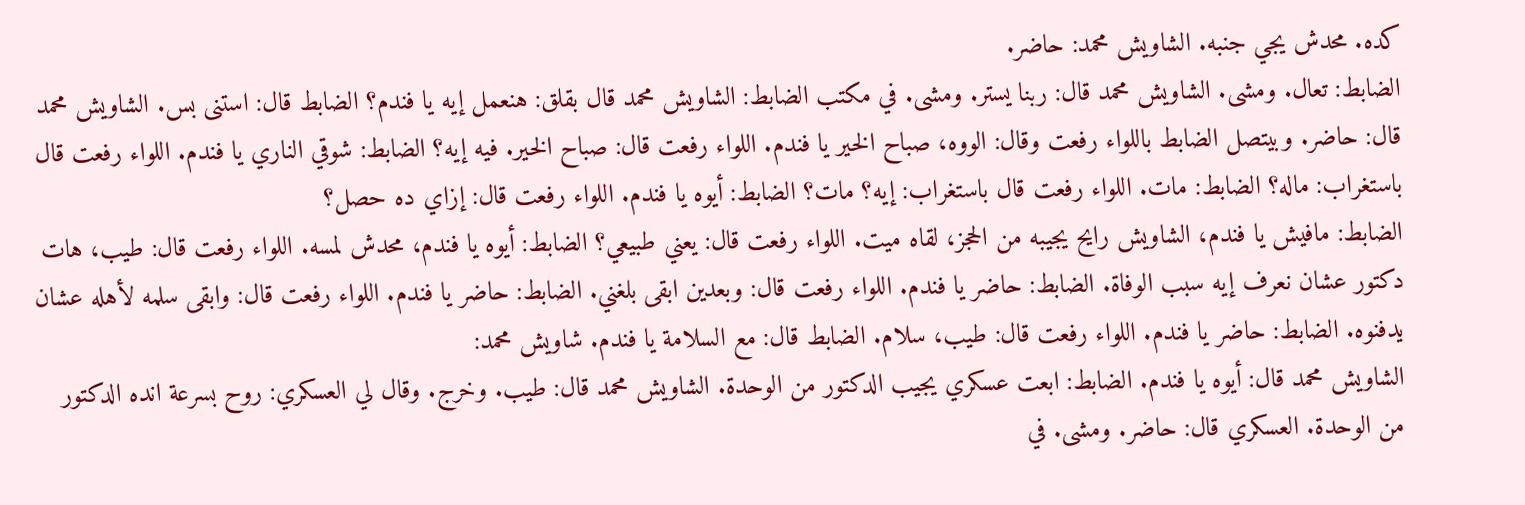كده. محدش يجي جنبه. الشاويش محمد: حاضر.
الضابط: تعال. ومشى. الشاويش محمد قال: ربنا يستر. ومشى. في مكتب الضابط: الشاويش محمد قال بقلق: هنعمل إيه يا فندم؟ الضابط قال: استنى بس. الشاويش محمد قال: حاضر. وبيتصل الضابط باللواء رفعت وقال: الووه، صباح الخير يا فندم. اللواء رفعت قال: صباح الخير. فيه إيه؟ الضابط: شوقي الناري يا فندم. اللواء رفعت قال باستغراب: ماله؟ الضابط: مات. اللواء رفعت قال باستغراب: إيه؟ مات؟ الضابط: أيوه يا فندم. اللواء رفعت قال: إزاي ده حصل؟
الضابط: مافيش يا فندم، الشاويش رايح يجيبه من الحجز، لقاه ميت. اللواء رفعت قال: يعني طبيعي؟ الضابط: أيوه يا فندم، محدش لمسه. اللواء رفعت قال: طيب، هات دكتور عشان نعرف إيه سبب الوفاة. الضابط: حاضر يا فندم. اللواء رفعت قال: وبعدين ابقى بلغني. الضابط: حاضر يا فندم. اللواء رفعت قال: وابقى سلمه لأهله عشان يدفنوه. الضابط: حاضر يا فندم. اللواء رفعت قال: طيب، سلام. الضابط قال: مع السلامة يا فندم. شاويش محمد:
الشاويش محمد قال: أيوه يا فندم. الضابط: ابعت عسكري يجيب الدكتور من الوحدة. الشاويش محمد قال: طيب. وخرج. وقال لي العسكري: روح بسرعة انده الدكتور من الوحدة. العسكري قال: حاضر. ومشى. في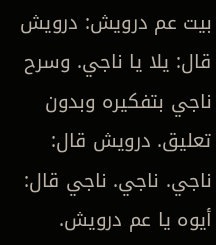بيت عم درويش: درويش قال: يلا يا ناجي. وسرح ناجي بتفكيره وبدون تعليق. درويش قال: ناجي. ناجي. ناجي قال: أيوه يا عم درويش.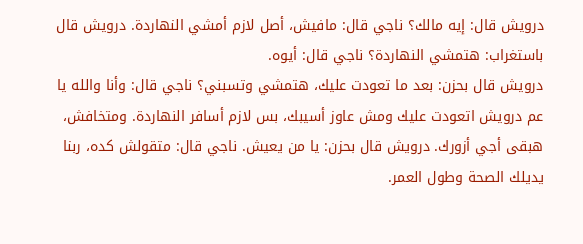درويش قال: إيه مالك؟ ناجي قال: مافيش، أصل لازم أمشي النهاردة. درويش قال باستغراب: هتمشي النهاردة؟ ناجي قال: أيوه.
درويش قال بحزن: بعد ما تعودت عليك، هتمشي وتسبني؟ ناجي قال: وأنا والله يا عم درويش اتعودت عليك ومش عاوز أسيبك، بس لازم أسافر النهاردة. ومتخافش، هبقى أجي أزورك. درويش قال بحزن: يا من يعيش. ناجي قال: متقولش كده، ربنا يديلك الصحة وطول العمر.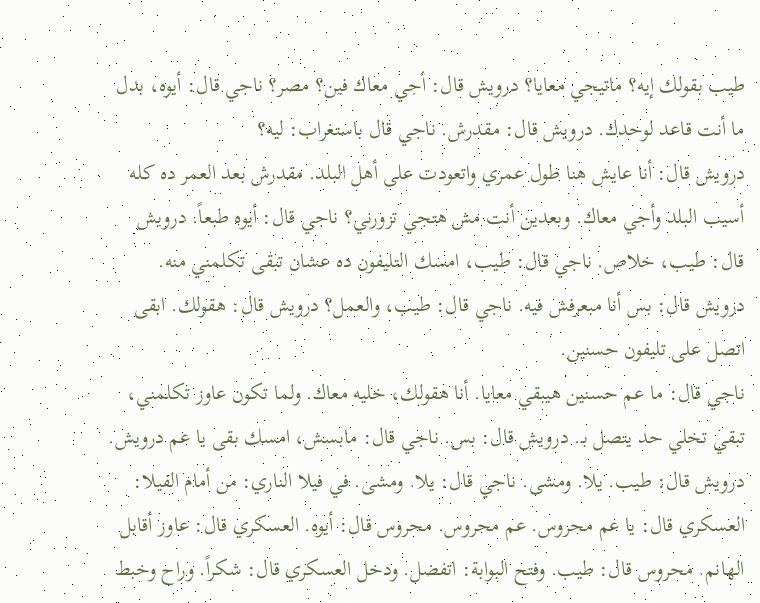طيب بقولك إيه؟ ماتيجي معايا؟ درويش قال: أجي معاك فين؟ مصر؟ ناجي قال: أيوه، بدل ما أنت قاعد لوحدك. درويش قال: مقدرش. ناجي قال باستغراب: ليه؟
درويش قال: أنا عايش هنا طول عمري واتعودت على أهل البلد. مقدرش بعد العمر ده كله أسيب البلد وأجي معاك. وبعدين أنت مش هتجي تزورني؟ ناجي قال: أيوه طبعاً. درويش قال: طيب، خلاص. ناجي قال: طيب، امسك التليفون ده عشان تبقى تكلمني منه. درويش قال: بس أنا مبعرفش فيه. ناجي قال: طيب، والعمل؟ درويش قال: هقولك. ابقى اتصل على تليفون حسنين.
ناجي قال: ما عم حسنين هيبقي معايا. أنا هقولك، خليه معاك. ولما تكون عاوز تكلمني، تبقي تخلي حد يتصل بـ. درويش قال: بس. ناجي قال: مابسش، امسك بقى يا عم درويش. درويش قال: طيب. يلا. ومشى. ناجي قال: يلا. ومشى. في فيلا الناري: من أمام الفيلا: العسكري قال: يا عم محروس. عم محروس. محروس قال: أيوه. العسكري قال: عاوز أقابل الهانم. محروس قال: طيب. وفتح البوابة: اتفضل. ودخل العسكري قال: شكراً. وراح وخبط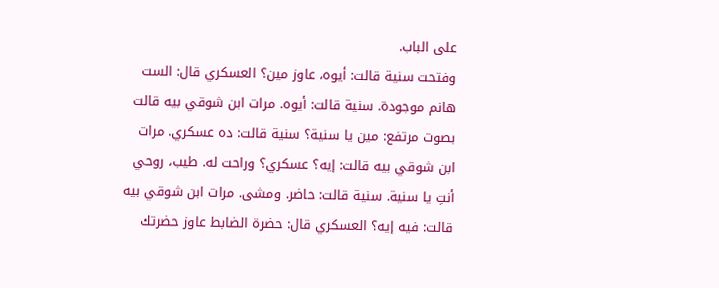على الباب.
وفتحت سنية قالت: أيوه، عاوز مين؟ العسكري قال: الست هانم موجودة. سنية قالت: أيوه. مرات ابن شوقي بيه قالت بصوت مرتفع: مين يا سنية؟ سنية قالت: ده عسكري. مرات ابن شوقي بيه قالت: إيه؟ عسكري؟ وراحت له. طيب، روحي أنتِ يا سنية. سنية قالت: حاضر. ومشى. مرات ابن شوقي بيه قالت: فيه إيه؟ العسكري قال: حضرة الضابط عاوز حضرتك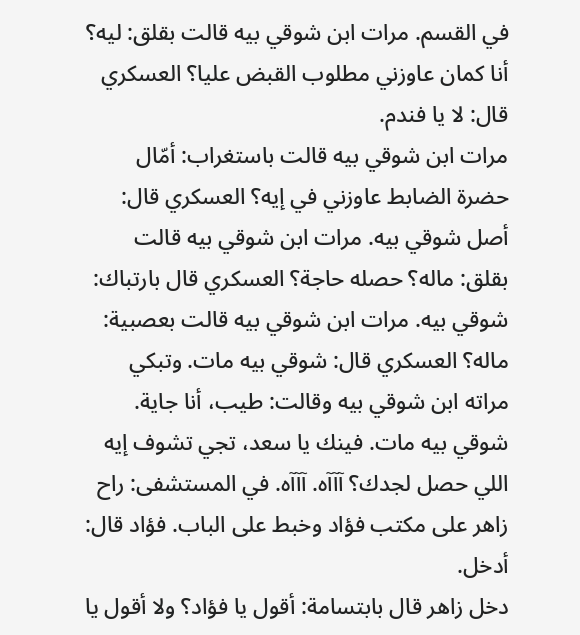في القسم. مرات ابن شوقي بيه قالت بقلق: ليه؟ أنا كمان عاوزني مطلوب القبض عليا؟ العسكري قال: لا يا فندم.
مرات ابن شوقي بيه قالت باستغراب: أمّال حضرة الضابط عاوزني في إيه؟ العسكري قال: أصل شوقي بيه. مرات ابن شوقي بيه قالت بقلق: ماله؟ حصله حاجة؟ العسكري قال بارتباك: شوقي بيه. مرات ابن شوقي بيه قالت بعصبية: ماله؟ العسكري قال: شوقي بيه مات. وتبكي مراته ابن شوقي بيه وقالت: طيب، أنا جاية. شوقي بيه مات. فينك يا سعد، تجي تشوف إيه اللي حصل لجدك؟ آآآه. آآآه. في المستشفى: راح زاهر على مكتب فؤاد وخبط على الباب. فؤاد قال: أدخل.
دخل زاهر قال بابتسامة: أقول يا فؤاد؟ ولا أقول يا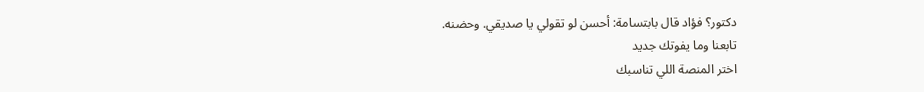دكتور؟ فؤاد قال بابتسامة: أحسن لو تقولي يا صديقي. وحضنه.
تابعنا وما يفوتك جديد
اختر المنصة اللي تناسبك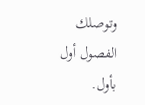وتوصلك الفصول أول بأول.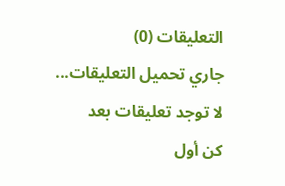التعليقات (0)
جاري تحميل التعليقات...
لا توجد تعليقات بعد
كن أول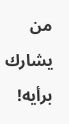من يشارك برأيه!